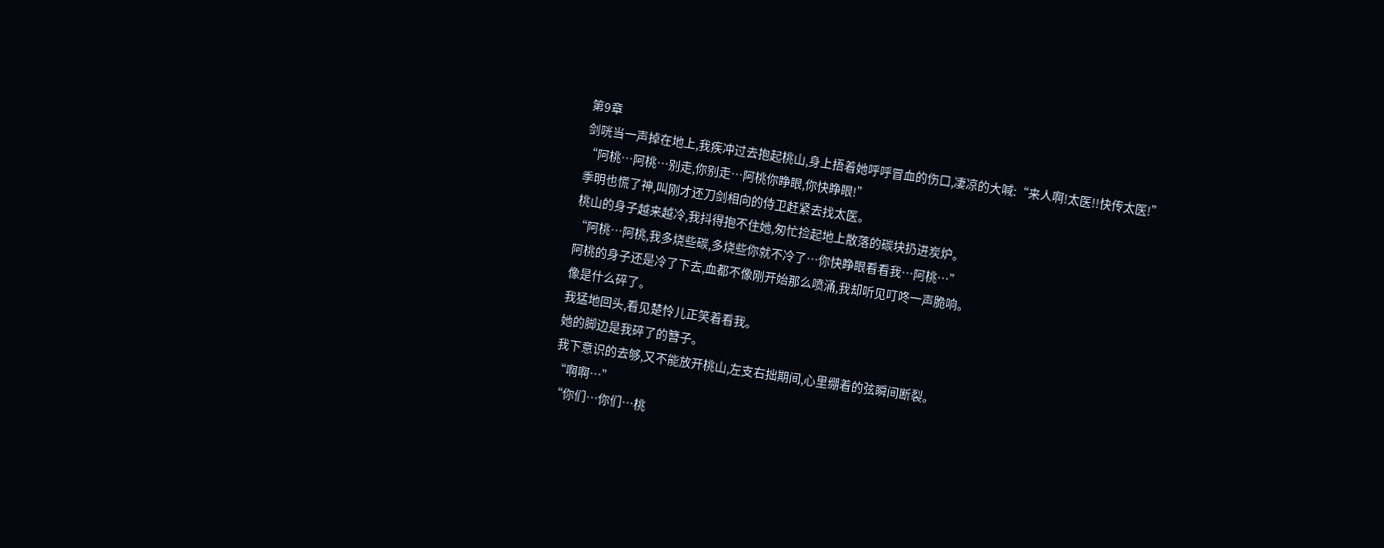第9章
剑咣当一声掉在地上,我疾冲过去抱起桃山,身上捂着她呼呼冒血的伤口,凄凉的大喊:“来人啊!太医!!快传太医!”
“阿桃…阿桃…别走,你别走…阿桃你睁眼,你快睁眼!”
季明也慌了神,叫刚才还刀剑相向的侍卫赶紧去找太医。
桃山的身子越来越冷,我抖得抱不住她,匆忙捡起地上散落的碳块扔进炭炉。
“阿桃…阿桃,我多烧些碳,多烧些你就不冷了…你快睁眼看看我…阿桃…”
阿桃的身子还是冷了下去,血都不像刚开始那么喷涌,我却听见叮咚一声脆响。
像是什么碎了。
我猛地回头,看见楚怜儿正笑着看我。
她的脚边是我碎了的簪子。
我下意识的去够,又不能放开桃山,左支右拙期间,心里绷着的弦瞬间断裂。
“啊啊…”
“你们…你们…桃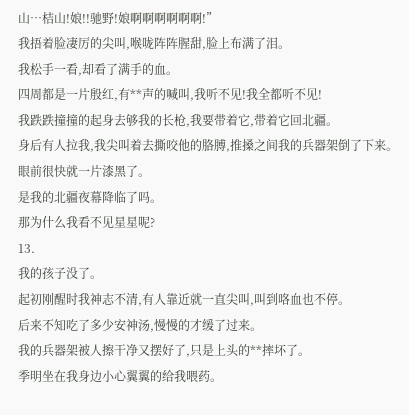山…桔山!娘!!驰野!娘啊啊啊啊啊啊!”
我捂着脸凄厉的尖叫,喉咙阵阵腥甜,脸上布满了泪。
我松手一看,却看了满手的血。
四周都是一片殷红,有**声的喊叫,我听不见!我全都听不见!
我跌跌撞撞的起身去够我的长枪,我要带着它,带着它回北疆。
身后有人拉我,我尖叫着去撕咬他的胳膊,推搡之间我的兵器架倒了下来。
眼前很快就一片漆黑了。
是我的北疆夜幕降临了吗。
那为什么我看不见星星呢?
13.
我的孩子没了。
起初刚醒时我神志不清,有人靠近就一直尖叫,叫到咯血也不停。
后来不知吃了多少安神汤,慢慢的才缓了过来。
我的兵器架被人擦干净又摆好了,只是上头的**摔坏了。
季明坐在我身边小心翼翼的给我喂药。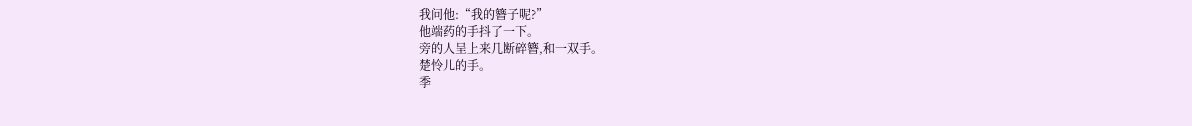我问他:“我的簪子呢?”
他端药的手抖了一下。
旁的人呈上来几断碎簪,和一双手。
楚怜儿的手。
季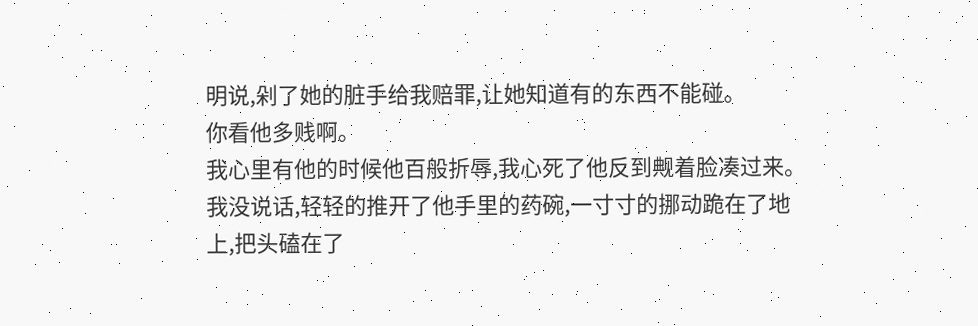明说,剁了她的脏手给我赔罪,让她知道有的东西不能碰。
你看他多贱啊。
我心里有他的时候他百般折辱,我心死了他反到觍着脸凑过来。
我没说话,轻轻的推开了他手里的药碗,一寸寸的挪动跪在了地上,把头磕在了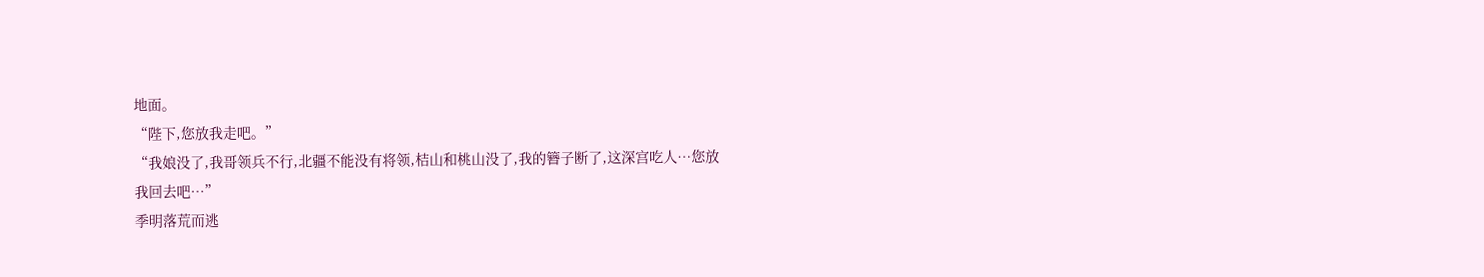地面。
“陛下,您放我走吧。”
“我娘没了,我哥领兵不行,北疆不能没有将领,桔山和桃山没了,我的簪子断了,这深宫吃人…您放我回去吧…”
季明落荒而逃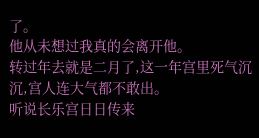了。
他从未想过我真的会离开他。
转过年去就是二月了,这一年宫里死气沉沉,宫人连大气都不敢出。
听说长乐宫日日传来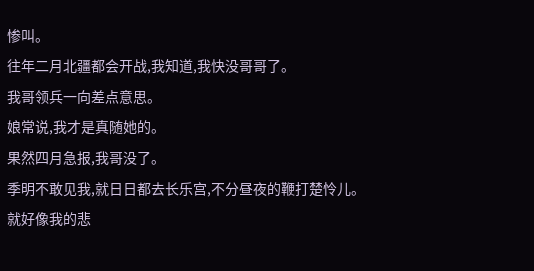惨叫。
往年二月北疆都会开战,我知道,我快没哥哥了。
我哥领兵一向差点意思。
娘常说,我才是真随她的。
果然四月急报,我哥没了。
季明不敢见我,就日日都去长乐宫,不分昼夜的鞭打楚怜儿。
就好像我的悲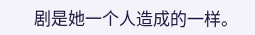剧是她一个人造成的一样。